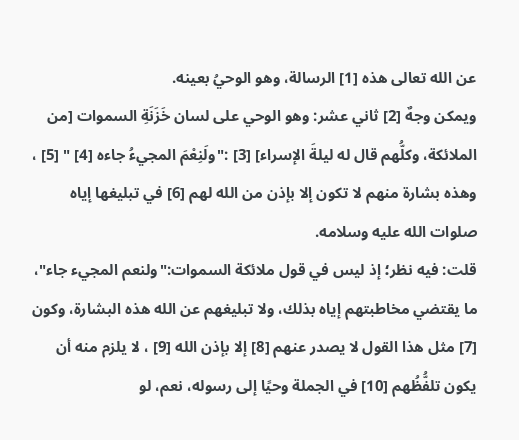عن الله تعالى هذه [1] الرسالة، وهو الوحيُ بعينه.
ويمكن وجهٌ [2] ثاني عشر: وهو الوحي على لسان خَزَنَةِ السموات [من الملائكة، وكلُّهم قال له ليلةَ الإسراء] [3] :"ولَنِعْمَ المجيءُ جاءه [4] " [5] ، وهذه بشارة منهم لا تكون إلا بإذن من الله لهم [6] في تبليغها إياه صلوات الله عليه وسلامه.
قلت: فيه نظر؛ إذ ليس في قول ملائكة السموات:"ولنعم المجيء جاء"، ما يقتضي مخاطبتهم إياه بذلك، ولا تبليغهم عن الله هذه البشارة، وكون [7] مثل هذا القول لا يصدر عنهم [8] إلا بإذن الله [9] ، لا يلزم منه أن يكون تلفُّظُهم [10] في الجملة وحيًا إلى رسوله، نعم، لو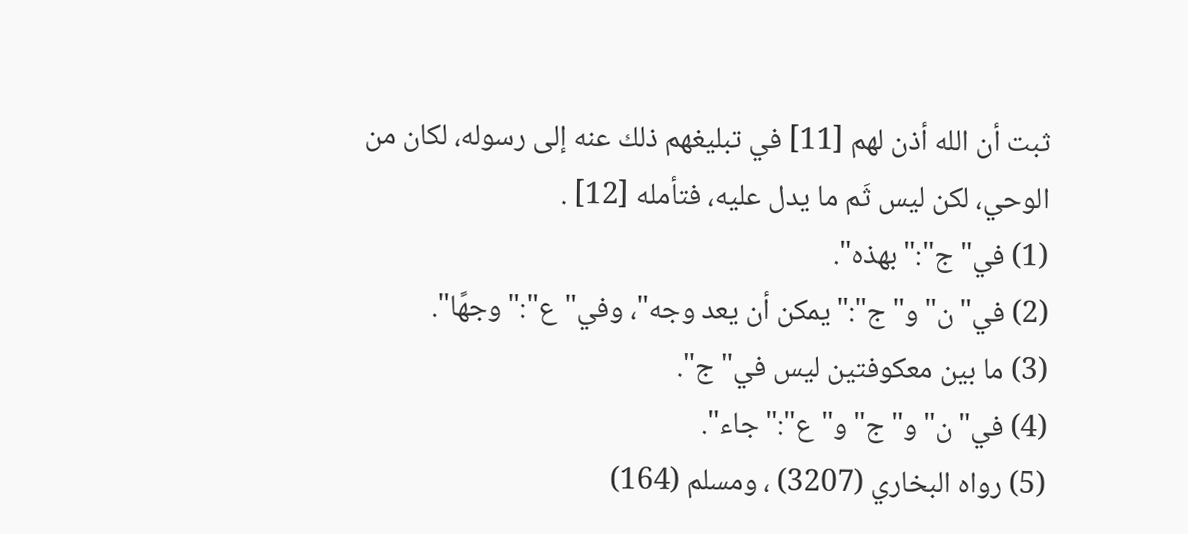ثبت أن الله أذن لهم [11] في تبليغهم ذلك عنه إلى رسوله، لكان من الوحي، لكن ليس ثَم ما يدل عليه، فتأمله [12] .
(1) في"ج":"بهذه".
(2) في"ن"و"ج":"يمكن أن يعد وجه"، وفي"ع":"وجهًا".
(3) ما بين معكوفتين ليس في"ج".
(4) في"ن"و"ج"و"ع":"جاء".
(5) رواه البخاري (3207) ، ومسلم (164)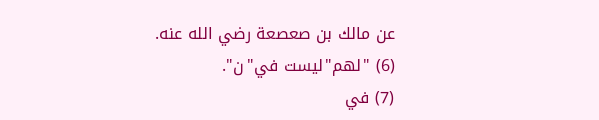عن مالك بن صعصعة رضي الله عنه.
(6) "لهم"ليست في"ن".
(7) في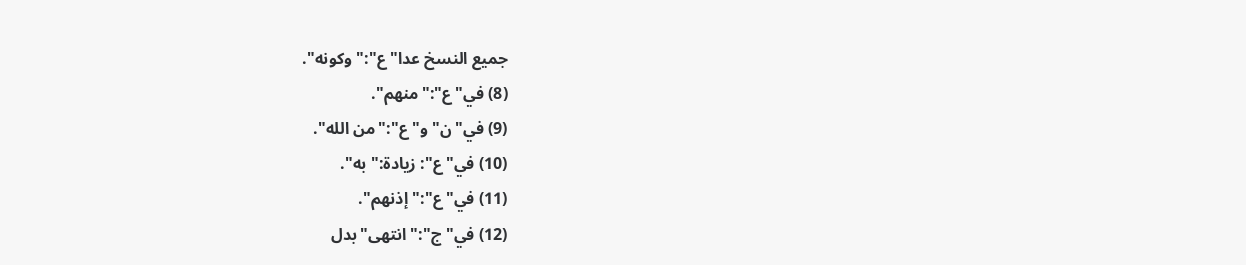جميع النسخ عدا"ع":"وكونه".
(8) في"ع":"منهم".
(9) في"ن"و"ع":"من الله".
(10) في"ع": زيادة:"به".
(11) في"ع":"إذنهم".
(12) في"ج":"انتهى"بدل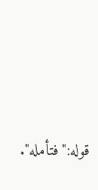قوله:"فتأمله".